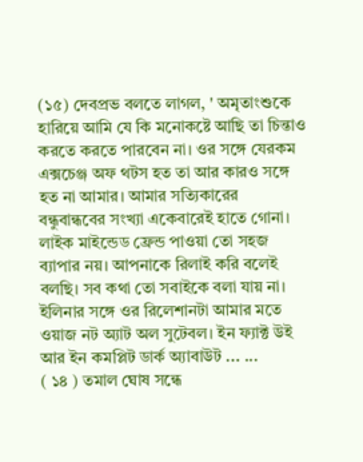(১৫) দেবপ্রভ বলতে লাগল, ' অমৃতাংশুকে হারিয়ে আমি যে কি মনোকষ্টে আছি তা চিন্তাও করতে করতে পারবেন না। ওর সঙ্গে যেরকম এক্সচেঞ্জ অফ থটস হত তা আর কারও সঙ্গে হত না আমার। আমার সত্যিকারের বন্ধুবান্ধবের সংখ্যা একেবারেই হাতে গোনা। লাইক মাইন্ডেড ফ্রেন্ড পাওয়া তো সহজ ব্যাপার নয়। আপনাকে রিলাই করি বলেই বলছি। সব কথা তো সবাইকে বলা যায় না। ইলিনার সঙ্গে ওর রিলেশানটা আমার মতে ওয়াজ নট অ্যাট অল সুটেবল। ইন ফ্যাক্ট উই আর ইন কমপ্লিট ডার্ক অ্যাবাউট ... ...
( ১৪ ) তমাল ঘোষ সন্ধে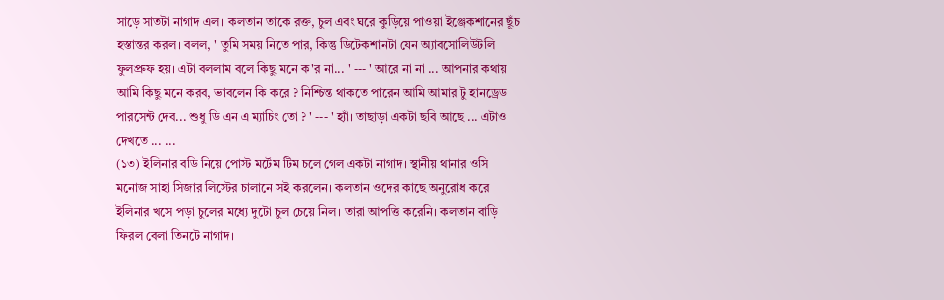সাড়ে সাতটা নাগাদ এল। কলতান তাকে রক্ত, চুল এবং ঘরে কুড়িয়ে পাওয়া ইঞ্জেকশানের ছূঁচ হস্তান্তর করল। বলল, ' তুমি সময় নিতে পার, কিন্তু ডিটেকশানটা যেন অ্যাবসোলিউটলি ফুলপ্রুফ হয়। এটা বললাম বলে কিছু মনে ক'র না... ' --- ' আরে না না ... আপনার কথায় আমি কিছু মনে করব, ভাবলেন কি করে ? নিশ্চিন্ত থাকতে পারেন আমি আমার টু হানড্রেড পারসেন্ট দেব... শুধু ডি এন এ ম্যাচিং তো ? ' --- ' হ্যাঁ। তাছাড়া একটা ছবি আছে ... এটাও দেখতে ... ...
(১৩) ইলিনার বডি নিয়ে পোস্ট মর্টেম টিম চলে গেল একটা নাগাদ। স্থানীয় থানার ওসি মনোজ সাহা সিজার লিস্টের চালানে সই করলেন। কলতান ওদের কাছে অনুরোধ করে ইলিনার খসে পড়া চুলের মধ্যে দুটো চুল চেয়ে নিল। তারা আপত্তি করেনি। কলতান বাড়ি ফিরল বেলা তিনটে নাগাদ।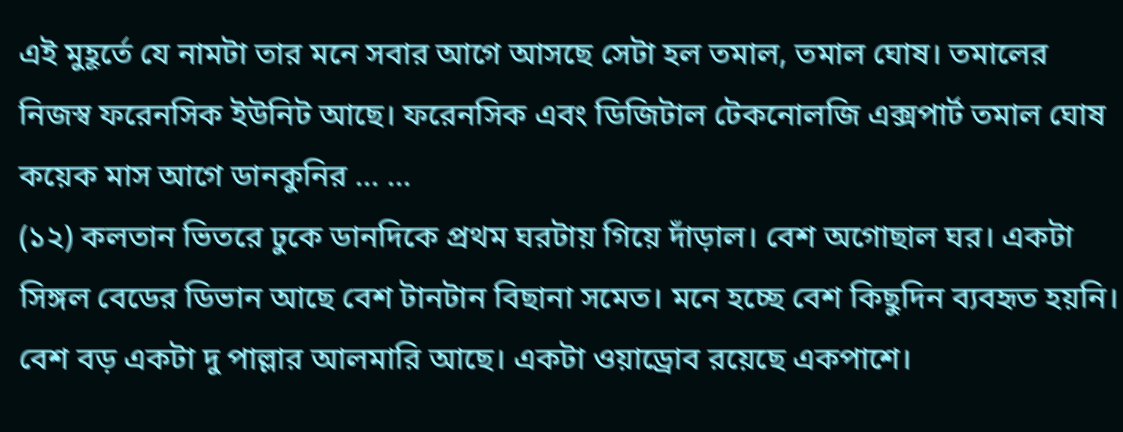এই মুহূর্তে যে নামটা তার মনে সবার আগে আসছে সেটা হল তমাল, তমাল ঘোষ। তমালের নিজস্ব ফরেনসিক ইউনিট আছে। ফরেনসিক এবং ডিজিটাল টেকনোলজি এক্সপার্ট তমাল ঘোষ কয়েক মাস আগে ডানকুনির ... ...
(১২) কলতান ভিতরে ঢুকে ডানদিকে প্রথম ঘরটায় গিয়ে দাঁড়াল। বেশ অগোছাল ঘর। একটা সিঙ্গল বেডের ডিভান আছে বেশ টানটান বিছানা সমেত। মনে হচ্ছে বেশ কিছুদিন ব্যবহৃত হয়নি। বেশ বড় একটা দু পাল্লার আলমারি আছে। একটা ওয়াড্রোব রয়েছে একপাশে।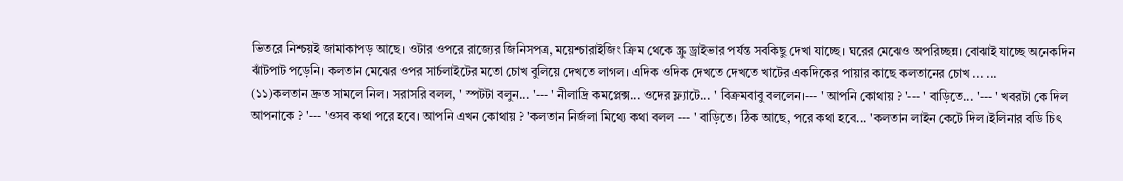ভিতরে নিশ্চয়ই জামাকাপড় আছে। ওটার ওপরে রাজ্যের জিনিসপত্র, ময়েশ্চারাইজিং ক্রিম থেকে স্ক্রু ড্রাইভার পর্যন্ত সবকিছু দেখা যাচ্ছে। ঘরের মেঝেও অপরিচ্ছন্ন। বোঝাই যাচ্ছে অনেকদিন ঝাঁটপাট পড়েনি। কলতান মেঝের ওপর সার্চলাইটের মতো চোখ বুলিয়ে দেখতে লাগল। এদিক ওদিক দেখতে দেখতে খাটের একদিকের পায়ার কাছে কলতানের চোখ ... ...
(১১)কলতান দ্রুত সামলে নিল। সরাসরি বলল, ' স্পটটা বলুন... '--- ' নীলাদ্রি কমপ্লেক্স... ওদের ফ্ল্যাটে... ' বিক্রমবাবু বললেন।--- ' আপনি কোথায় ? '--- ' বাড়িতে... '--- ' খবরটা কে দিল আপনাকে ? '--- 'ওসব কথা পরে হবে। আপনি এখন কোথায় ? 'কলতান নির্জলা মিথ্যে কথা বলল --- ' বাড়িতে। ঠিক আছে, পরে কথা হবে... 'কলতান লাইন কেটে দিল।ইলিনার বডি চিৎ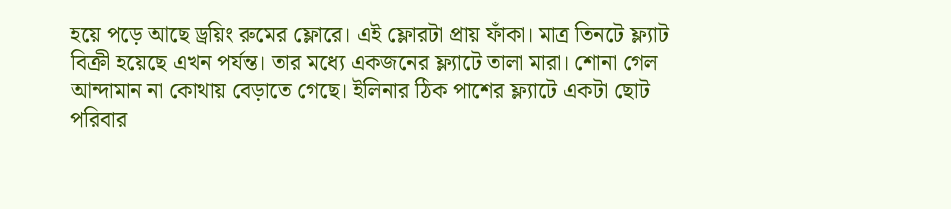হয়ে পড়ে আছে ড্রয়িং রুমের ফ্লোরে। এই ফ্লোরটা প্রায় ফাঁকা। মাত্র তিনটে ফ্ল্যাট বিক্রী হয়েছে এখন পর্যন্ত। তার মধ্যে একজনের ফ্ল্যাটে তালা মারা। শোনা গেল আন্দামান না কোথায় বেড়াতে গেছে। ইলিনার ঠিক পাশের ফ্ল্যাটে একটা ছোট পরিবার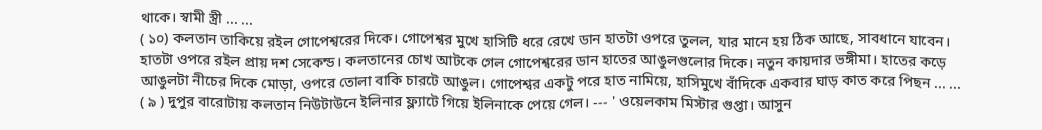থাকে। স্বামী স্ত্রী ... ...
( ১০) কলতান তাকিয়ে রইল গোপেশ্বরের দিকে। গোপেশ্বর মুখে হাসিটি ধরে রেখে ডান হাতটা ওপরে তুলল, যার মানে হয় ঠিক আছে, সাবধানে যাবেন। হাতটা ওপরে রইল প্রায় দশ সেকেন্ড। কলতানের চোখ আটকে গেল গোপেশ্বরের ডান হাতের আঙুলগুলোর দিকে। নতুন কায়দার ভঙ্গীমা। হাতের কড়ে আঙুলটা নীচের দিকে মোড়া, ওপরে তোলা বাকি চারটে আঙুল। গোপেশ্বর একটু পরে হাত নামিয়ে, হাসিমুখে বাঁদিকে একবার ঘাড় কাত করে পিছন ... ...
( ৯ ) দুপুর বারোটায় কলতান নিউটাউনে ইলিনার ফ্ল্যাটে গিয়ে ইলিনাকে পেয়ে গেল। --- ' ওয়েলকাম মিস্টার গুপ্তা। আসুন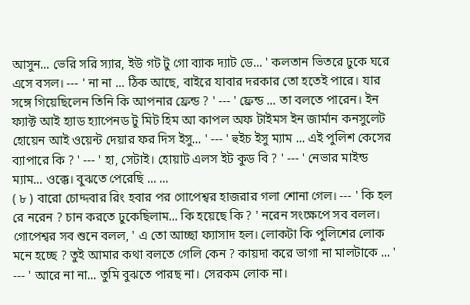আসুন... ভেরি সরি স্যার, ইউ গট টু গো ব্যাক দ্যাট ডে... ' কলতান ভিতরে ঢুকে ঘরে এসে বসল। --- ' না না ... ঠিক আছে, বাইরে যাবার দরকার তো হতেই পারে। যার সঙ্গে গিয়েছিলেন তিনি কি আপনার ফ্রেন্ড ? ' --- ' ফ্রেন্ড ... তা বলতে পারেন। ইন ফ্যাক্ট আই হ্যাড হ্যাপেনড টু মিট হিম আ কাপল অফ টাইমস ইন জার্মান কনসুলেট হোয়েন আই ওয়েন্ট দেয়ার ফর দিস ইসু... ' --- ' হুইচ ইসু ম্যাম ... এই পুলিশ কেসের ব্যাপারে কি ? ' --- ' হা, সেটাই। হোয়াট এলস ইট কুড বি ? ' --- ' নেভার মাইন্ড ম্যাম... ওক্কে। বুঝতে পেরেছি ... ...
( ৮ ) বারো চোদ্দবার রিং হবার পর গোপেশ্বর হাজরার গলা শোনা গেল। --- ' কি হল রে নরেন ? চান করতে ঢুকেছিলাম... কি হয়েছে কি ? ' নরেন সংক্ষেপে সব বলল। গোপেশ্বর সব শুনে বলল, ' এ তো আচ্ছা ফ্যাসাদ হল। লোকটা কি পুলিশের লোক মনে হচ্ছে ? তুই আমার কথা বলতে গেলি কেন ? কায়দা করে ভাগা না মালটাকে ... ' --- ' আরে না না... তুমি বুঝতে পারছ না। সেরকম লোক না।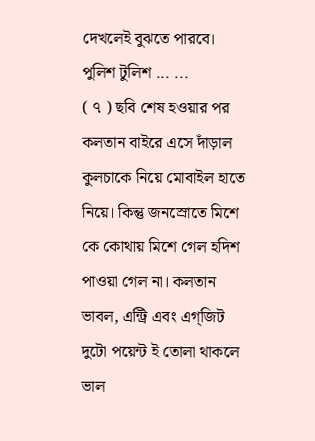দেখলেই বুঝতে পারবে। পুলিশ টুলিশ ... ...
( ৭ ) ছবি শেষ হওয়ার পর কলতান বাইরে এসে দাঁড়াল কুলচাকে নিয়ে মোবাইল হাতে নিয়ে। কিন্তু জনস্রোতে মিশে কে কোথায় মিশে গেল হদিশ পাওয়া গেল না। কলতান ভাবল, এন্ট্রি এবং এগ্জিট দুটো পয়েন্ট ই তোলা থাকলে ভাল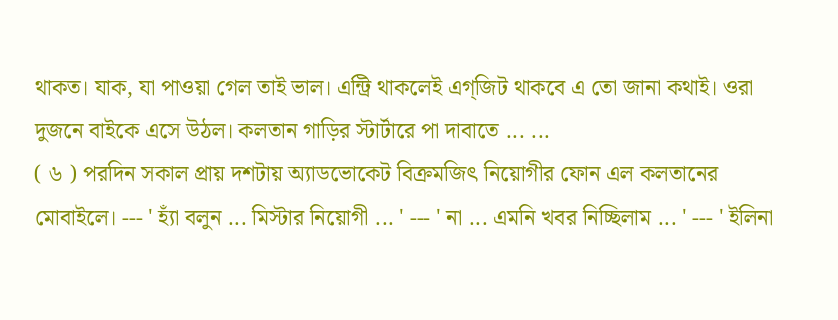থাকত। যাক, যা পাওয়া গেল তাই ভাল। এন্ট্রি থাকলেই এগ্জিট থাকবে এ তো জানা কথাই। ওরা দুজনে বাইকে এসে উঠল। কলতান গাড়ির স্টার্টারে পা দাবাতে ... ...
( ৬ ) পরদিন সকাল প্রায় দশটায় অ্যাডভোকেট বিক্রমজিৎ নিয়োগীর ফোন এল কলতানের মোবাইলে। --- ' হ্যাঁ বলুন ... মিস্টার নিয়োগী ... ' --- ' না ... এমনি খবর নিচ্ছিলাম ... ' --- ' ইলিনা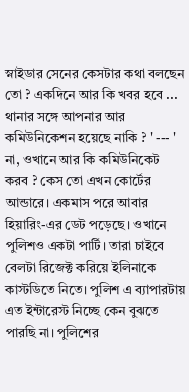স্নাইডার সেনের কেসটার কথা বলছেন তো ? একদিনে আর কি খবর হবে ... থানার সঙ্গে আপনার আর কমিউনিকেশন হয়েছে নাকি ? ' --- ' না, ওখানে আর কি কমিউনিকেট করব ? কেস তো এখন কোর্টের আন্ডারে। একমাস পরে আবার হিয়ারিং-এর ডেট পড়েছে। ওখানে পুলিশও একটা পার্টি। তারা চাইবে বেলটা রিজেক্ট করিয়ে ইলিনাকে কাস্টডিতে নিতে। পুলিশ এ ব্যাপারটায় এত ইন্টারেস্ট নিচ্ছে কেন বুঝতে পারছি না। পুলিশের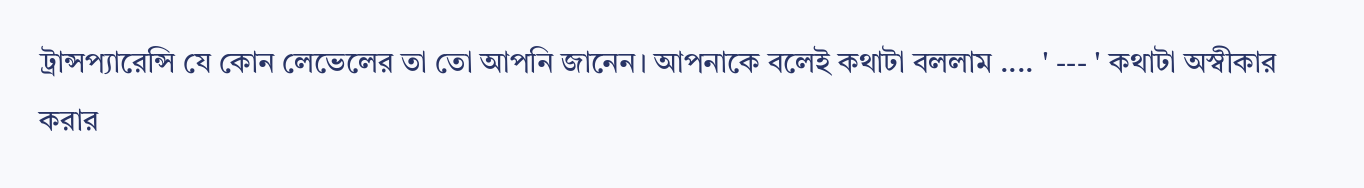ট্রান্সপ্যারেন্সি যে কোন লেভেলের তা তো আপনি জানেন। আপনাকে বলেই কথাটা বললাম .... ' --- ' কথাটা অস্বীকার করার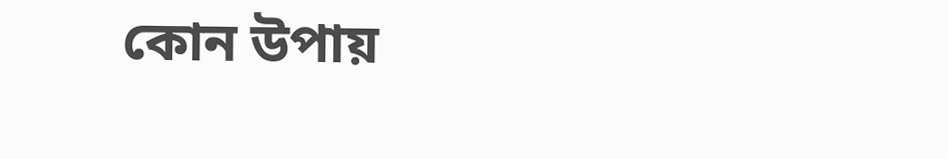কোন উপায়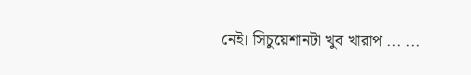নেই। সিচুয়েশানটা খুব খারাপ ... ...